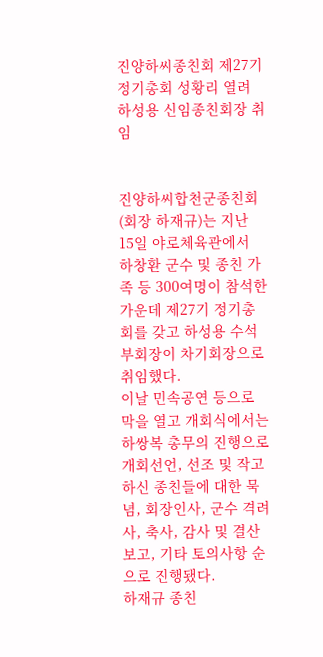진양하씨종친회 제27기 정기총회 성황리 열려
하성용 신임종친회장 취임


진양하씨합천군종친회(회장 하재규)는 지난 15일 야로체육관에서 하창환 군수 및 종친 가족 등 300여명이 참석한 가운데 제27기 정기총회를 갖고 하성용 수석부회장이 차기회장으로 취임했다.
이날 민속공연 등으로 막을 열고 개회식에서는 하쌍복 총무의 진행으로 개회선언, 선조 및 작고하신 종친들에 대한 묵념, 회장인사, 군수 격려사, 축사, 감사 및 결산보고, 기타 토의사항 순으로 진행됐다.
하재규 종친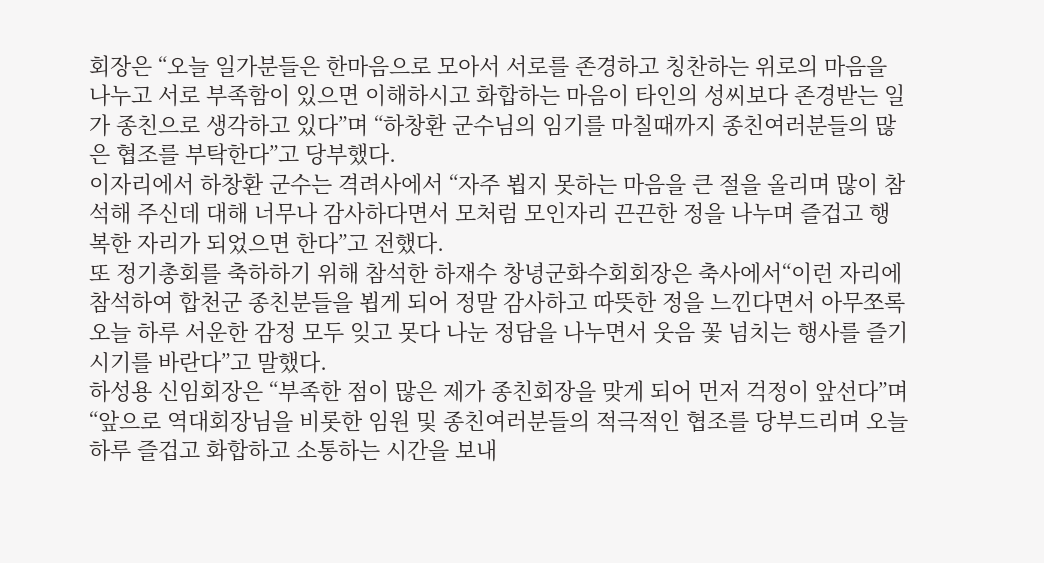회장은 “오늘 일가분들은 한마음으로 모아서 서로를 존경하고 칭찬하는 위로의 마음을 나누고 서로 부족함이 있으면 이해하시고 화합하는 마음이 타인의 성씨보다 존경받는 일가 종친으로 생각하고 있다”며 “하창환 군수님의 임기를 마칠때까지 종친여러분들의 많은 협조를 부탁한다”고 당부했다.
이자리에서 하창환 군수는 격려사에서 “자주 뵙지 못하는 마음을 큰 절을 올리며 많이 참석해 주신데 대해 너무나 감사하다면서 모처럼 모인자리 끈끈한 정을 나누며 즐겁고 행복한 자리가 되었으면 한다”고 전했다.
또 정기총회를 축하하기 위해 참석한 하재수 창녕군화수회회장은 축사에서“이런 자리에 참석하여 합천군 종친분들을 뵙게 되어 정말 감사하고 따뜻한 정을 느낀다면서 아무쪼록 오늘 하루 서운한 감정 모두 잊고 못다 나눈 정담을 나누면서 웃음 꽃 넘치는 행사를 즐기시기를 바란다”고 말했다.
하성용 신임회장은 “부족한 점이 많은 제가 종친회장을 맞게 되어 먼저 걱정이 앞선다”며 “앞으로 역대회장님을 비롯한 임원 및 종친여러분들의 적극적인 협조를 당부드리며 오늘 하루 즐겁고 화합하고 소통하는 시간을 보내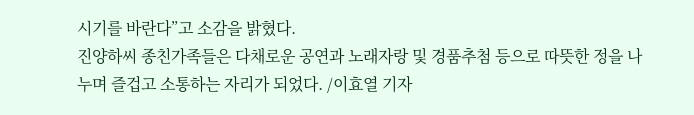시기를 바란다”고 소감을 밝혔다.
진양하씨 종친가족들은 다채로운 공연과 노래자랑 및 경품추첨 등으로 따뜻한 정을 나누며 즐겁고 소통하는 자리가 되었다. /이효열 기자